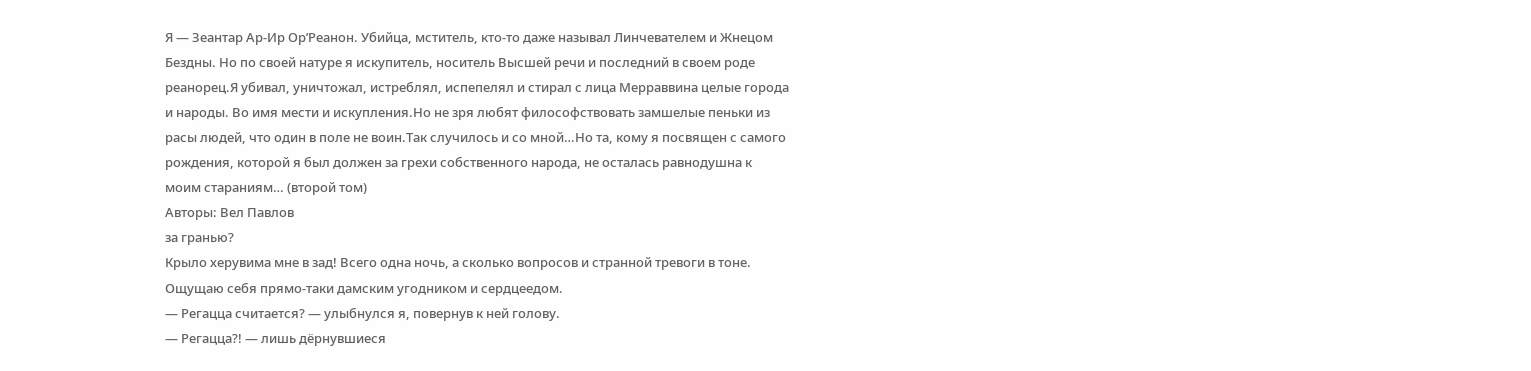Я — Зеантар Ар-Ир Ор’Реанон. Убийца, мститель, кто-то даже называл Линчевателем и Жнецом Бездны. Но по своей натуре я искупитель, носитель Высшей речи и последний в своем роде реанорец.Я убивал, уничтожал, истреблял, испепелял и стирал с лица Мерраввина целые города и народы. Во имя мести и искупления.Но не зря любят философствовать замшелые пеньки из расы людей, что один в поле не воин.Так случилось и со мной…Но та, кому я посвящен с самого рождения, которой я был должен за грехи собственного народа, не осталась равнодушна к моим стараниям… (второй том)
Авторы: Вел Павлов
за гранью?
Крыло херувима мне в зад! Всего одна ночь, а сколько вопросов и странной тревоги в тоне. Ощущаю себя прямо-таки дамским угодником и сердцеедом.
— Регацца считается? — улыбнулся я, повернув к ней голову.
— Регацца?! — лишь дёрнувшиеся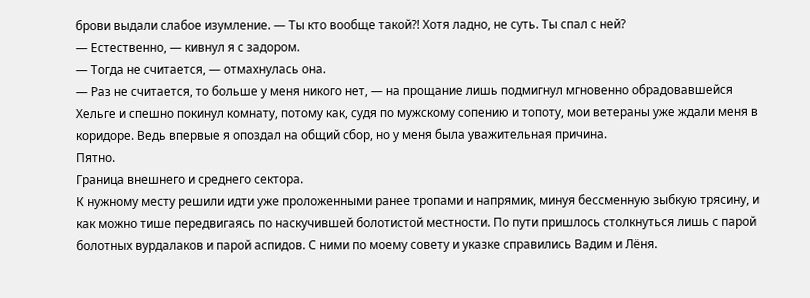брови выдали слабое изумление. — Ты кто вообще такой?! Хотя ладно, не суть. Ты спал с ней?
— Естественно, — кивнул я с задором.
— Тогда не считается, — отмахнулась она.
— Раз не считается, то больше у меня никого нет, — на прощание лишь подмигнул мгновенно обрадовавшейся Хельге и спешно покинул комнату, потому как, судя по мужскому сопению и топоту, мои ветераны уже ждали меня в коридоре. Ведь впервые я опоздал на общий сбор, но у меня была уважительная причина.
Пятно.
Граница внешнего и среднего сектора.
К нужному месту решили идти уже проложенными ранее тропами и напрямик, минуя бессменную зыбкую трясину, и как можно тише передвигаясь по наскучившей болотистой местности. По пути пришлось столкнуться лишь с парой болотных вурдалаков и парой аспидов. С ними по моему совету и указке справились Вадим и Лёня.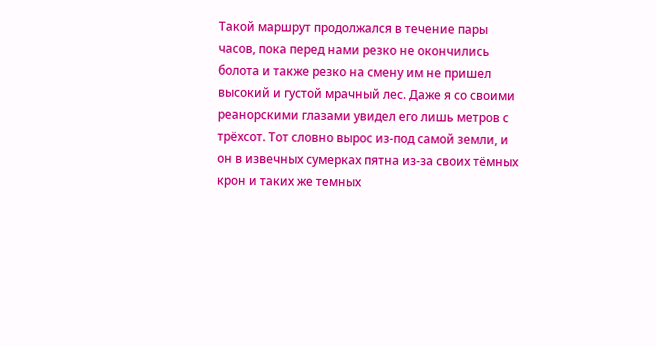Такой маршрут продолжался в течение пары часов, пока перед нами резко не окончились болота и также резко на смену им не пришел высокий и густой мрачный лес. Даже я со своими реанорскими глазами увидел его лишь метров с трёхсот. Тот словно вырос из-под самой земли, и он в извечных сумерках пятна из-за своих тёмных крон и таких же темных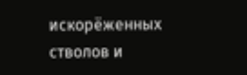искорёженных стволов и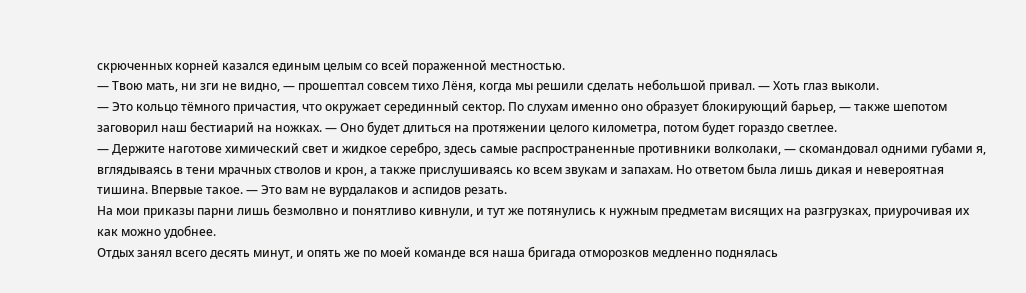скрюченных корней казался единым целым со всей пораженной местностью.
— Твою мать, ни зги не видно, — прошептал совсем тихо Лёня, когда мы решили сделать небольшой привал. — Хоть глаз выколи.
— Это кольцо тёмного причастия, что окружает серединный сектор. По слухам именно оно образует блокирующий барьер, — также шепотом заговорил наш бестиарий на ножках. — Оно будет длиться на протяжении целого километра, потом будет гораздо светлее.
— Держите наготове химический свет и жидкое серебро, здесь самые распространенные противники волколаки, — скомандовал одними губами я, вглядываясь в тени мрачных стволов и крон, а также прислушиваясь ко всем звукам и запахам. Но ответом была лишь дикая и невероятная тишина. Впервые такое. — Это вам не вурдалаков и аспидов резать.
На мои приказы парни лишь безмолвно и понятливо кивнули, и тут же потянулись к нужным предметам висящих на разгрузках, приурочивая их как можно удобнее.
Отдых занял всего десять минут, и опять же по моей команде вся наша бригада отморозков медленно поднялась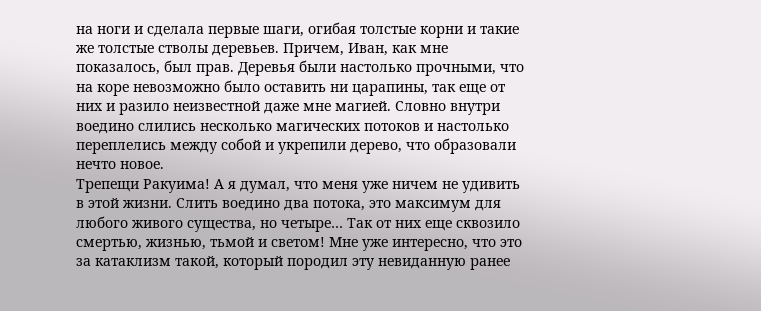на ноги и сделала первые шаги, огибая толстые корни и такие же толстые стволы деревьев. Причем, Иван, как мне показалось, был прав. Деревья были настолько прочными, что на коре невозможно было оставить ни царапины, так еще от них и разило неизвестной даже мне магией. Словно внутри воедино слились несколько магических потоков и настолько переплелись между собой и укрепили дерево, что образовали нечто новое.
Трепещи Ракуима! А я думал, что меня уже ничем не удивить в этой жизни. Слить воедино два потока, это максимум для любого живого существа, но четыре… Так от них еще сквозило смертью, жизнью, тьмой и светом! Мне уже интересно, что это за катаклизм такой, который породил эту невиданную ранее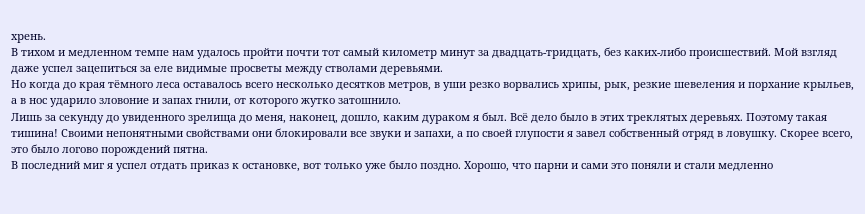хрень.
В тихом и медленном темпе нам удалось пройти почти тот самый километр минут за двадцать-тридцать, без каких-либо происшествий. Мой взгляд даже успел зацепиться за еле видимые просветы между стволами деревьями.
Но когда до края тёмного леса оставалось всего несколько десятков метров, в уши резко ворвались хрипы, рык, резкие шевеления и порхание крыльев, а в нос ударило зловоние и запах гнили, от которого жутко затошнило.
Лишь за секунду до увиденного зрелища до меня, наконец, дошло, каким дураком я был. Всё дело было в этих треклятых деревьях. Поэтому такая тишина! Своими непонятными свойствами они блокировали все звуки и запахи, а по своей глупости я завел собственный отряд в ловушку. Скорее всего, это было логово порождений пятна.
В последний миг я успел отдать приказ к остановке, вот только уже было поздно. Хорошо, что парни и сами это поняли и стали медленно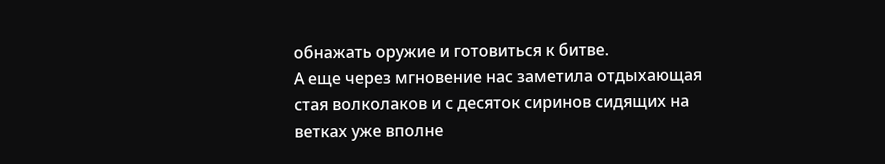обнажать оружие и готовиться к битве.
А еще через мгновение нас заметила отдыхающая стая волколаков и с десяток сиринов сидящих на ветках уже вполне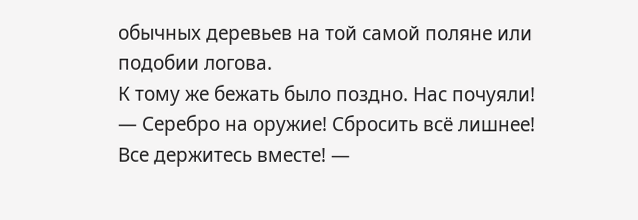обычных деревьев на той самой поляне или подобии логова.
К тому же бежать было поздно. Нас почуяли!
— Серебро на оружие! Сбросить всё лишнее! Все держитесь вместе! —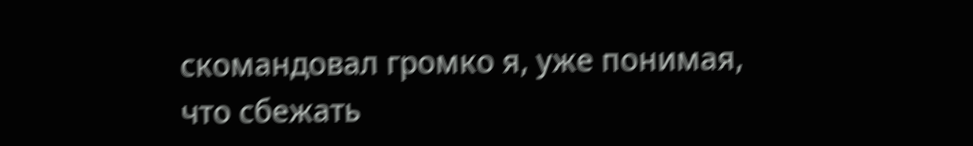скомандовал громко я, уже понимая, что сбежать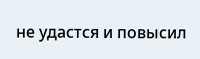не удастся и повысил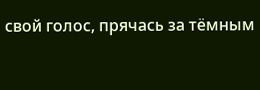свой голос, прячась за тёмным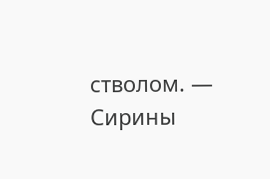стволом. — Сирины